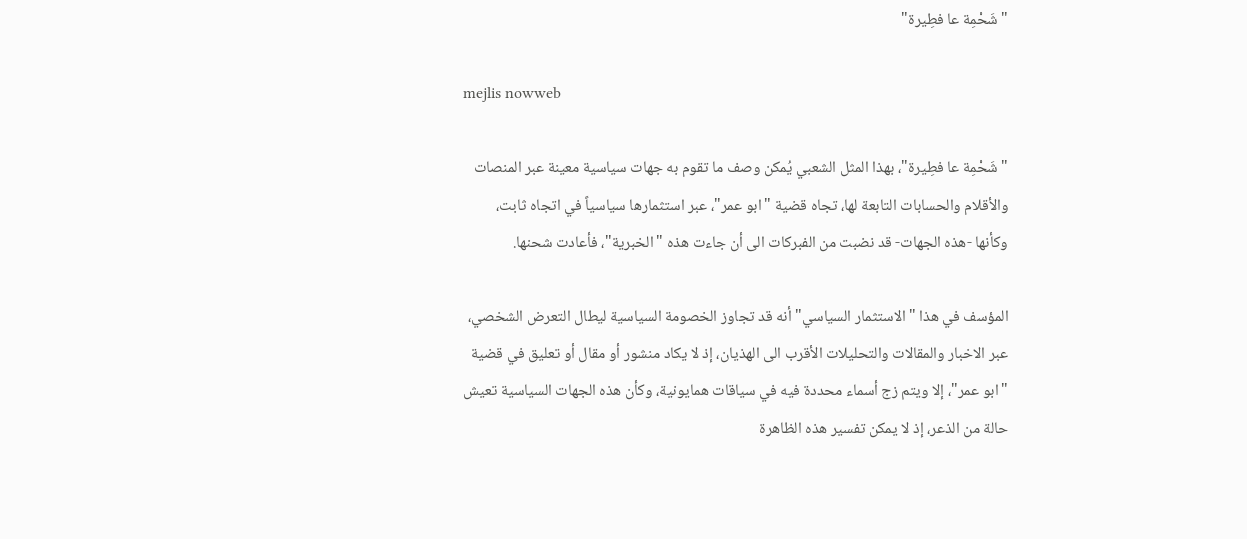"شَحْمِة عا فطِيرة"

mejlis nowweb

"شَحْمِة عا فطِيرة"، بهذا المثل الشعبي يُمكن وصف ما تقوم به جهات سياسية معينة عبر المنصات والأقلام والحسابات التابعة لها، تجاه قضية "ابو عمر"، عبر استثمارها سياسياً في اتجاه ثابت، وكأنها -هذه الجهات- قد نضبت من الفبركات الى أن جاءت هذه "الخبرية"، فأعادت شحنها.

المؤسف في هذا "الاستثمار السياسي" أنه قد تجاوز الخصومة السياسية ليطال التعرض الشخصي، عبر الاخبار والمقالات والتحليلات الأقرب الى الهذيان، إذ لا يكاد منشور أو مقال أو تعليق في قضية "ابو عمر"، إلا ويتم زج أسماء محددة فيه في سياقات همايونية، وكأن هذه الجهات السياسية تعيش حالة من الذعر، إذ لا يمكن تفسير هذه الظاهرة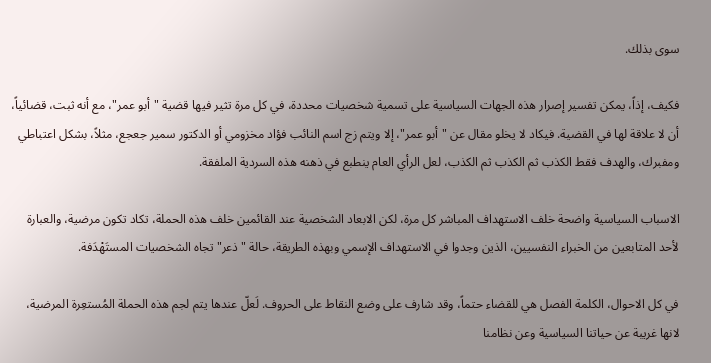سوى بذلك.

فكيف، إذاً، يمكن تفسير إصرار هذه الجهات السياسية على تسمية شخصيات محددة، في كل مرة تثير فيها قضية "أبو عمر"، مع أنه ثبت، قضائياً، أن لا علاقة لها في القضية. فيكاد لا يخلو مقال عن "أبو عمر"، إلا ويتم زج اسم النائب فؤاد مخزومي أو الدكتور سمير جعجع، مثلاً، بشكل اعتباطي ومفبرك، والهدف فقط الكذب ثم الكذب ثم الكذب، لعل الرأي العام ينطبع في ذهنه هذه السردية الملفقة.

الاسباب السياسية واضحة خلف الاستهداف المباشر كل مرة، لكن الابعاد الشخصية عند القائمين خلف هذه الحملة، تكاد تكون مرضية، والعبارة لأحد المتابعين من الخبراء النفسيين، الذين وجدوا في الاستهداف الإسمي وبهذه الطريقة، حالة "ذعر" تجاه الشخصيات المستَهْدَفة.

في كل الاحوال، الكلمة الفصل هي للقضاء حتماً، وقد شارف على وضع النقاط على الحروف. لَعلّ عندها يتم لجم هذه الحملة المُستعِرة المرضية، لانها غريبة عن حياتنا السياسية وعن نظامنا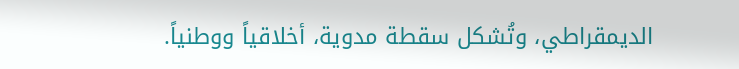الديمقراطي، وتُشكل سقطة مدوية، أخلاقياً ووطنياً.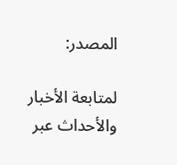المصدر:

لمتابعة الأخبار والأحداث عبر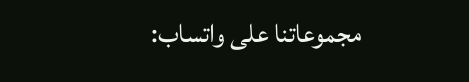مجموعاتنا على واتساب: